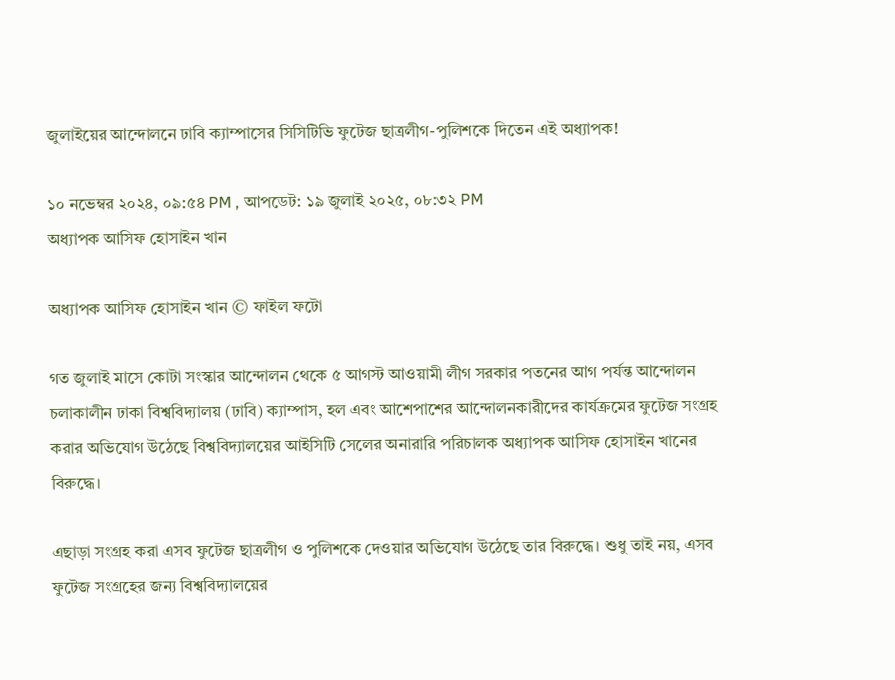জুলাইয়ের আন্দোলনে ঢাবি ক্যাম্পাসের সিসিটিভি ফুটেজ ছাত্রলীগ-পুলিশকে দিতেন এই অধ্যাপক!

১০ নভেম্বর ২০২৪, ০৯:৫৪ PM , আপডেট: ১৯ জুলাই ২০২৫, ০৮:৩২ PM
অধ্যাপক আসিফ হোসাইন খান

অধ্যাপক আসিফ হোসাইন খান © ফাইল ফটো

গত জুলাই মাসে কোটা সংস্কার আন্দোলন থেকে ৫ আগস্ট আওয়ামী লীগ সরকার পতনের আগ পর্যন্ত আন্দোলন চলাকালীন ঢাকা বিশ্ববিদ্যালয় (ঢাবি) ক্যাম্পাস, হল এবং আশেপাশের আন্দোলনকারীদের কার্যক্রমের ফুটেজ সংগ্রহ করার অভিযোগ উঠেছে বিশ্ববিদ্যালয়ের আইসিটি সেলের অনারারি পরিচালক অধ্যাপক আসিফ হোসাইন খানের বিরুদ্ধে।

এছাড়া সংগ্রহ করা এসব ফুটেজ ছাত্রলীগ ও পুলিশকে দেওয়ার অভিযোগ উঠেছে তার বিরুদ্ধে। শুধু তাই নয়, এসব ফুটেজ সংগ্রহের জন্য বিশ্ববিদ্যালয়ের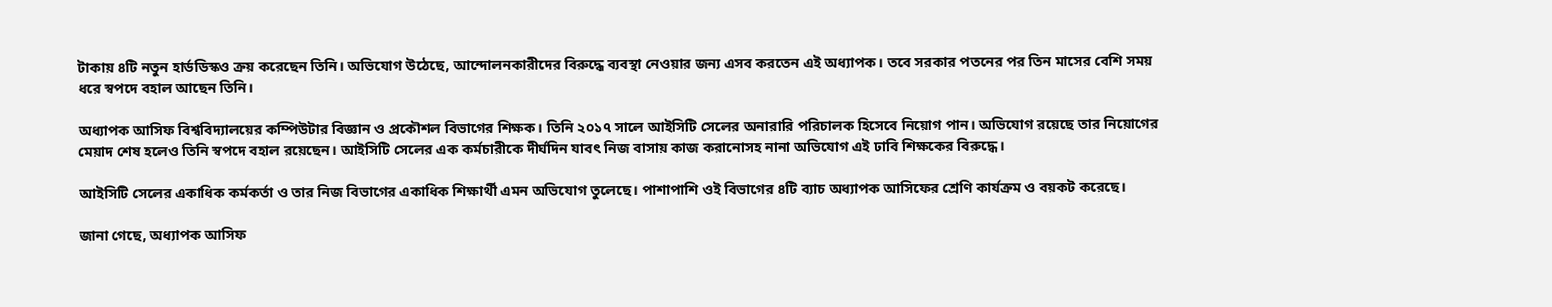টাকায় ৪টি নতুন হার্ডডিস্কও ক্রয় করেছেন তিনি। অভিযোগ উঠেছে, আন্দোলনকারীদের বিরুদ্ধে ব্যবস্থা নেওয়ার জন্য এসব করতেন এই অধ্যাপক। তবে সরকার পতনের পর তিন মাসের বেশি সময় ধরে স্বপদে বহাল আছেন তিনি।

অধ্যাপক আসিফ বিশ্ববিদ্যালয়ের কম্পিউটার বিজ্ঞান ও প্রকৌশল বিভাগের শিক্ষক। তিনি ২০১৭ সালে আইসিটি সেলের অনারারি পরিচালক হিসেবে নিয়োগ পান। অভিযোগ রয়েছে তার নিয়োগের মেয়াদ শেষ হলেও তিনি স্বপদে বহাল রয়েছেন। আইসিটি সেলের এক কর্মচারীকে দীর্ঘদিন যাবৎ নিজ বাসায় কাজ করানোসহ নানা অভিযোগ এই ঢাবি শিক্ষকের বিরুদ্ধে।

আইসিটি সেলের একাধিক কর্মকর্তা ও তার নিজ বিভাগের একাধিক শিক্ষার্থী এমন অভিযোগ তুলেছে। পাশাপাশি ওই বিভাগের ৪টি ব্যাচ অধ্যাপক আসিফের শ্রেণি কার্যক্রম ও বয়কট করেছে।

জানা গেছে, অধ্যাপক আসিফ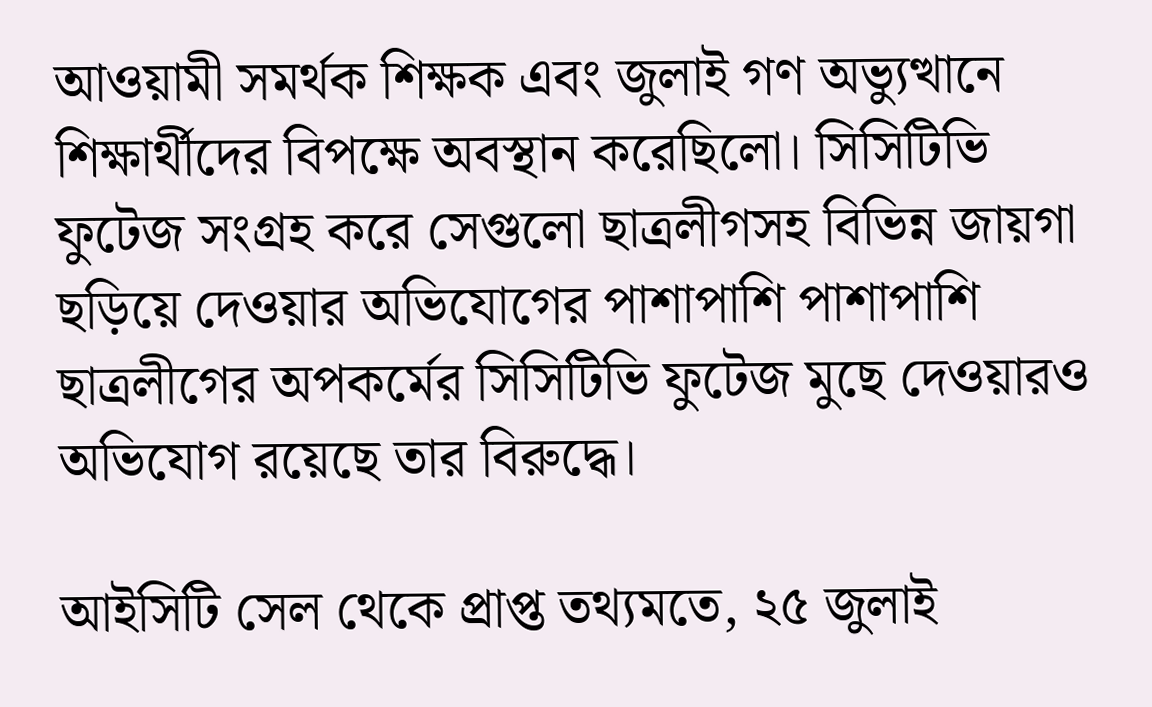আওয়ামী সমর্থক শিক্ষক এবং জুলাই গণ অভ্যুত্থানে শিক্ষার্থীদের বিপক্ষে অবস্থান করেছিলো। সিসিটিভি ফুটেজ সংগ্রহ করে সেগুলো ছাত্রলীগসহ বিভিন্ন জায়গা ছড়িয়ে দেওয়ার অভিযোগের পাশাপাশি পাশাপাশি ছাত্রলীগের অপকর্মের সিসিটিভি ফুটেজ মুছে দেওয়ারও অভিযোগ রয়েছে তার বিরুদ্ধে।

আইসিটি সেল থেকে প্রাপ্ত তথ্যমতে, ২৫ জুলাই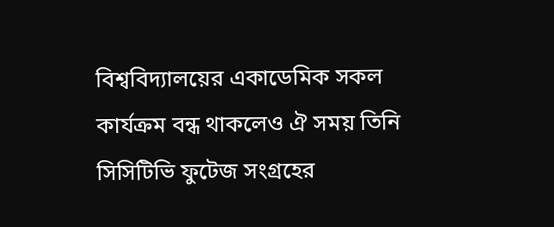বিশ্ববিদ্যালয়ের একাডেমিক সকল কার্যক্রম বন্ধ থাকলেও ঐ সময় তিনি সিসিটিভি ফুটেজ সংগ্রহের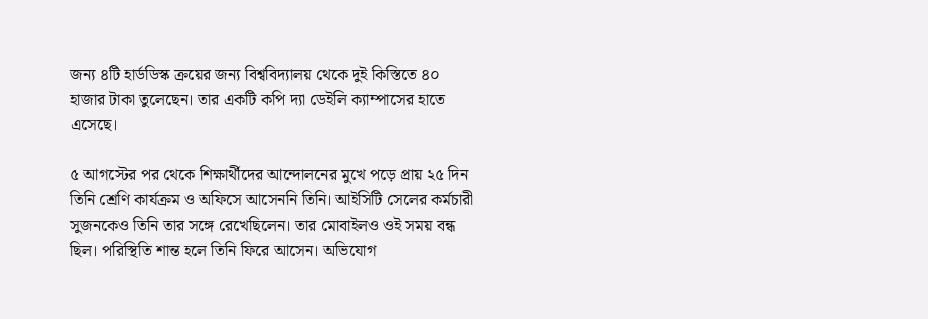জন্য ৪টি হার্ডডিস্ক ক্রয়ের জন্য বিশ্ববিদ্যালয় থেকে দুই কিস্তিতে ৪০ হাজার টাকা তুলেছেন। তার একটি কপি দ্যা ডেইলি ক্যাম্পাসের হাতে এসেছে।

৫ আগস্টের পর থেকে শিক্ষার্থীদের আন্দোলনের মুখে পড়ে প্রায় ২৫ দিন তিনি শ্রেণি কার্যক্রম ও অফিসে আসেননি তিনি। আইসিটি সেলের কর্মচারী সুজনকেও তিনি তার সঙ্গে রেখেছিলেন। তার মোবাইলও ওই সময় বন্ধ ছিল। পরিস্থিতি শান্ত হলে তিনি ফিরে আসেন। অভিযোগ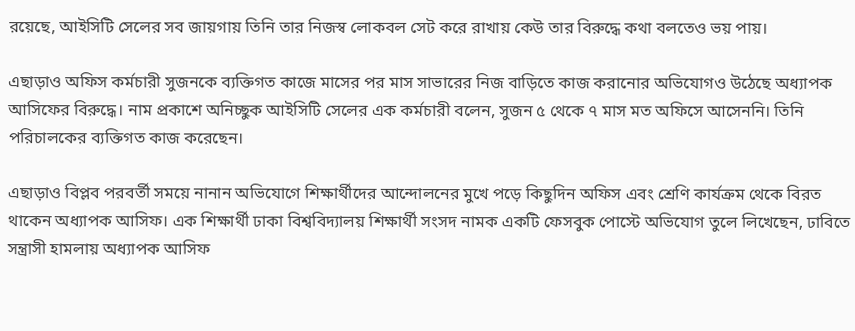রয়েছে, আইসিটি সেলের সব জায়গায় তিনি তার নিজস্ব লোকবল সেট করে রাখায় কেউ তার বিরুদ্ধে কথা বলতেও ভয় পায়।

এছাড়াও অফিস কর্মচারী সুজনকে ব্যক্তিগত কাজে মাসের পর মাস সাভারের নিজ বাড়িতে কাজ করানোর অভিযোগও উঠেছে অধ্যাপক আসিফের বিরুদ্ধে। নাম প্রকাশে অনিচ্ছুক আইসিটি সেলের এক কর্মচারী বলেন, সুজন ৫ থেকে ৭ মাস মত অফিসে আসেননি। তিনি পরিচালকের ব্যক্তিগত কাজ করেছেন।

এছাড়াও বিপ্লব পরবর্তী সময়ে নানান অভিযোগে শিক্ষার্থীদের আন্দোলনের মুখে পড়ে কিছুদিন অফিস এবং শ্রেণি কার্যক্রম থেকে বিরত থাকেন অধ্যাপক আসিফ। এক শিক্ষার্থী ঢাকা বিশ্ববিদ্যালয় শিক্ষার্থী সংসদ নামক একটি ফেসবুক পোস্টে অভিযোগ তুলে লিখেছেন, ঢাবিতে সন্ত্রাসী হামলায় অধ্যাপক আসিফ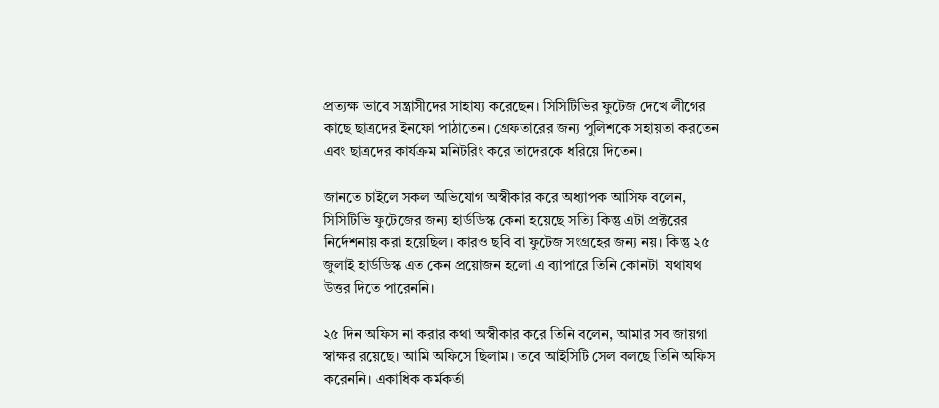প্রত্যক্ষ ভাবে সন্ত্রাসীদের সাহায্য করেছেন। সিসিটিভির ফুটেজ দেখে লীগের কাছে ছাত্রদের ইনফো পাঠাতেন। গ্রেফতারের জন্য পুলিশকে সহায়তা করতেন এবং ছাত্রদের কার্যক্রম মনিটরিং করে তাদেরকে ধরিয়ে দিতেন।

জানতে চাইলে সকল অভিযোগ অস্বীকার করে অধ্যাপক আসিফ বলেন, সিসিটিভি ফুটেজের জন্য হার্ডডিস্ক কেনা হয়েছে সত্যি কিন্তু এটা প্রক্টরের নির্দেশনায় করা হয়েছিল। কারও ছবি বা ফুটেজ সংগ্রহের জন্য নয়। কিন্তু ২৫ জুলাই হার্ডডিস্ক এত কেন প্রয়োজন হলো এ ব্যাপারে তিনি কোনটা  যথাযথ উত্তর দিতে পারেননি।

২৫ দিন অফিস না করার কথা অস্বীকার করে তিনি বলেন, আমার সব জায়গা স্বাক্ষর রয়েছে। আমি অফিসে ছিলাম। তবে আইসিটি সেল বলছে তিনি অফিস করেননি। একাধিক কর্মকর্তা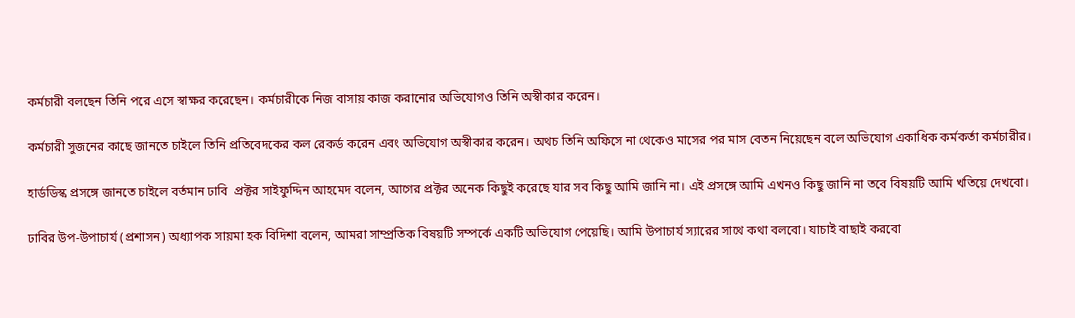কর্মচারী বলছেন তিনি পরে এসে স্বাক্ষর করেছেন। কর্মচারীকে নিজ বাসায় কাজ করানোর অভিযোগও তিনি অস্বীকার করেন।

কর্মচারী সুজনের কাছে জানতে চাইলে তিনি প্রতিবেদকের কল রেকর্ড করেন এবং অভিযোগ অস্বীকার করেন। অথচ তিনি অফিসে না থেকেও মাসের পর মাস বেতন নিয়েছেন বলে অভিযোগ একাধিক কর্মকর্তা কর্মচারীর।

হার্ডডিস্ক প্রসঙ্গে জানতে চাইলে বর্তমান ঢাবি  প্রক্টর সাইফুদ্দিন আহমেদ বলেন, আগের প্রক্টর অনেক কিছুই করেছে যার সব কিছু আমি জানি না। এই প্রসঙ্গে আমি এখনও কিছু জানি না তবে বিষয়টি আমি খতিয়ে দেখবো।

ঢাবির উপ-উপাচার্য (প্রশাসন) অধ্যাপক সায়মা হক বিদিশা বলেন, আমরা সাম্প্রতিক বিষয়টি সম্পর্কে একটি অভিযোগ পেয়েছি। আমি উপাচার্য স্যারের সাথে কথা বলবো। যাচাই বাছাই করবো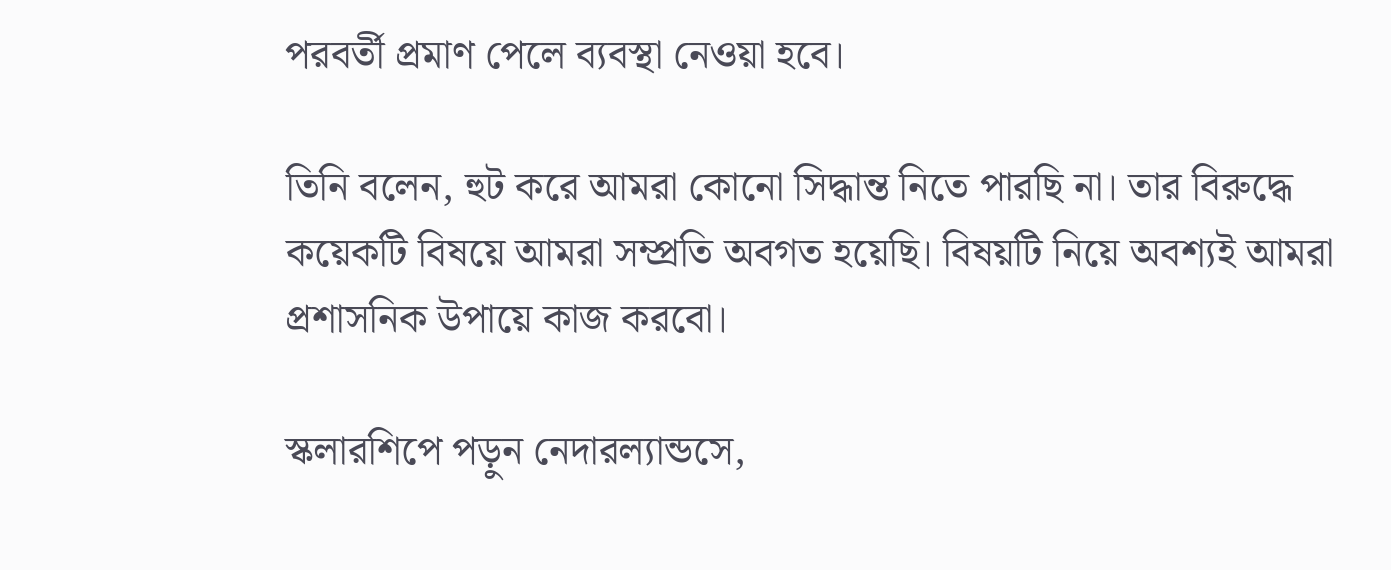পরবর্তী প্রমাণ পেলে ব্যবস্থা নেওয়া হবে।

তিনি বলেন, হুট করে আমরা কোনো সিদ্ধান্ত নিতে পারছি না। তার বিরুদ্ধে কয়েকটি বিষয়ে আমরা সম্প্রতি অবগত হয়েছি। বিষয়টি নিয়ে অবশ্যই আমরা প্রশাসনিক উপায়ে কাজ করবো।

স্কলারশিপে পড়ুন নেদারল্যান্ডসে,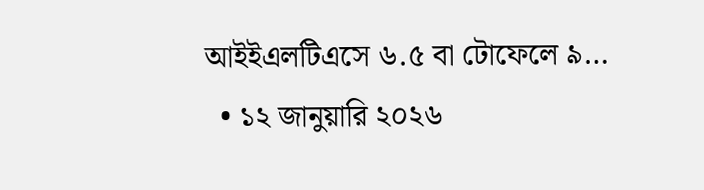আইইএলটিএসে ৬.৫ বা টোফেলে ৯…
  • ১২ জানুয়ারি ২০২৬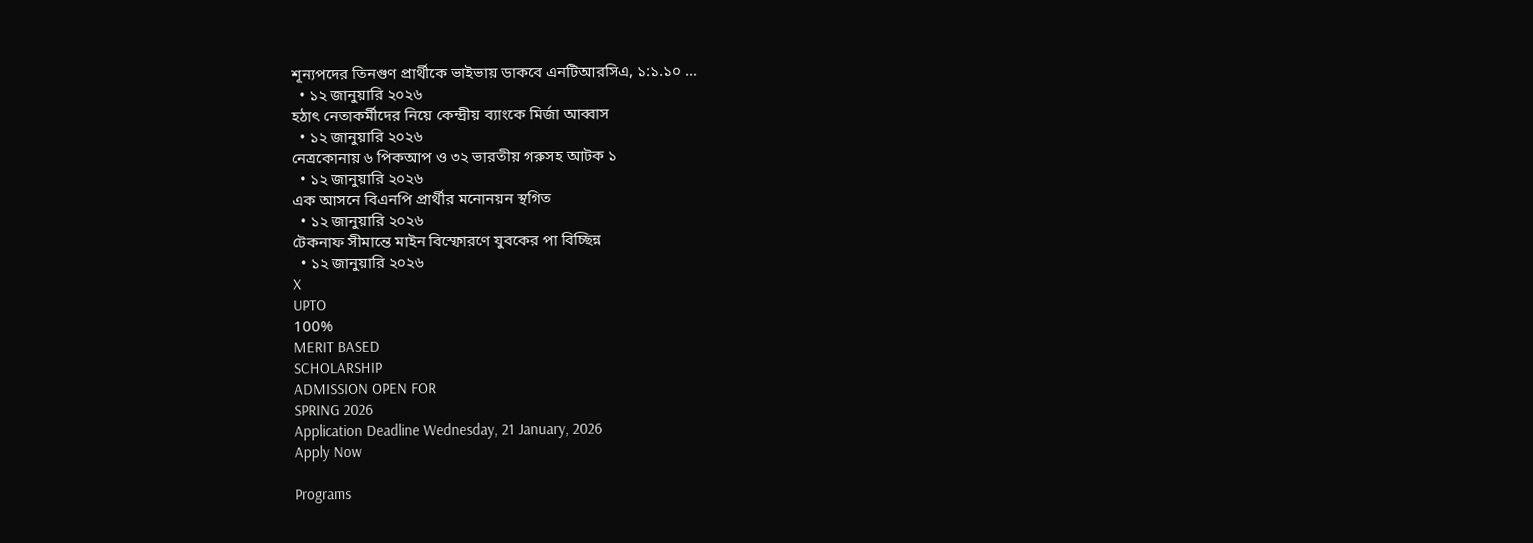শূন্যপদের তিনগুণ প্রার্থীকে ভাইভায় ডাকবে এনটিআরসিএ, ১:১.১০ …
  • ১২ জানুয়ারি ২০২৬
হঠাৎ নেতাকর্মীদের নিয়ে কেন্দ্রীয় ব্যাংকে মির্জা আব্বাস
  • ১২ জানুয়ারি ২০২৬
নেত্রকোনায় ৬ পিকআপ ও ৩২ ভারতীয় গরুসহ আটক ১
  • ১২ জানুয়ারি ২০২৬
এক আসনে বিএনপি প্রার্থীর মনোনয়ন স্থগিত
  • ১২ জানুয়ারি ২০২৬
টেকনাফ সীমান্তে মাইন বিস্ফোরণে যুবকের পা বিচ্ছিন্ন
  • ১২ জানুয়ারি ২০২৬
X
UPTO
100%
MERIT BASED
SCHOLARSHIP
ADMISSION OPEN FOR
SPRING 2026
Application Deadline Wednesday, 21 January, 2026
Apply Now

Programs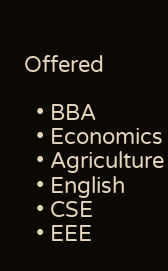Offered

  • BBA
  • Economics
  • Agriculture
  • English
  • CSE
  • EEE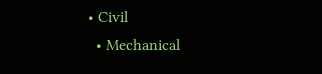• Civil
  • Mechanical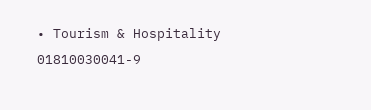• Tourism & Hospitality
01810030041-9